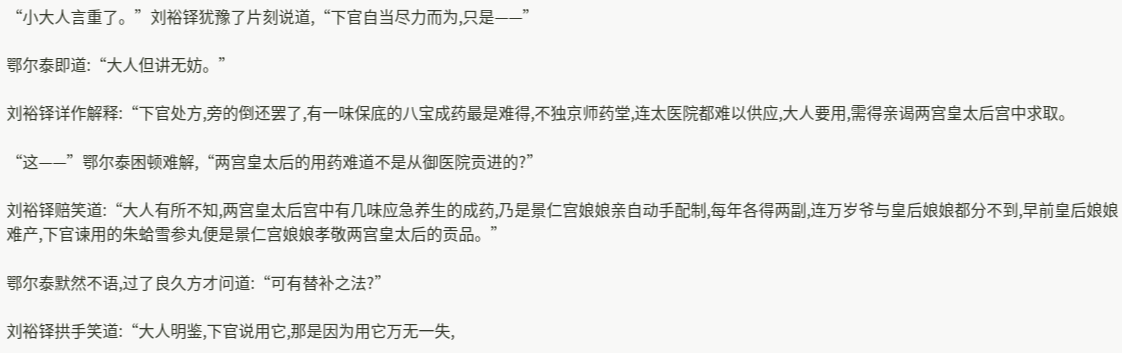“小大人言重了。”刘裕铎犹豫了片刻说道,“下官自当尽力而为,只是——”

鄂尔泰即道:“大人但讲无妨。”

刘裕铎详作解释:“下官处方,旁的倒还罢了,有一味保底的八宝成药最是难得,不独京师药堂,连太医院都难以供应,大人要用,需得亲谒两宫皇太后宫中求取。

“这——”鄂尔泰困顿难解,“两宫皇太后的用药难道不是从御医院贡进的?”

刘裕铎赔笑道:“大人有所不知,两宫皇太后宫中有几味应急养生的成药,乃是景仁宫娘娘亲自动手配制,每年各得两副,连万岁爷与皇后娘娘都分不到,早前皇后娘娘难产,下官谏用的朱蛤雪参丸便是景仁宫娘娘孝敬两宫皇太后的贡品。”

鄂尔泰默然不语,过了良久方才问道:“可有替补之法?”

刘裕铎拱手笑道:“大人明鉴,下官说用它,那是因为用它万无一失,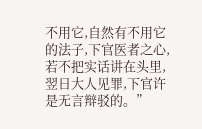不用它,自然有不用它的法子,下官医者之心,若不把实话讲在头里,翌日大人见罪,下官许是无言辩驳的。”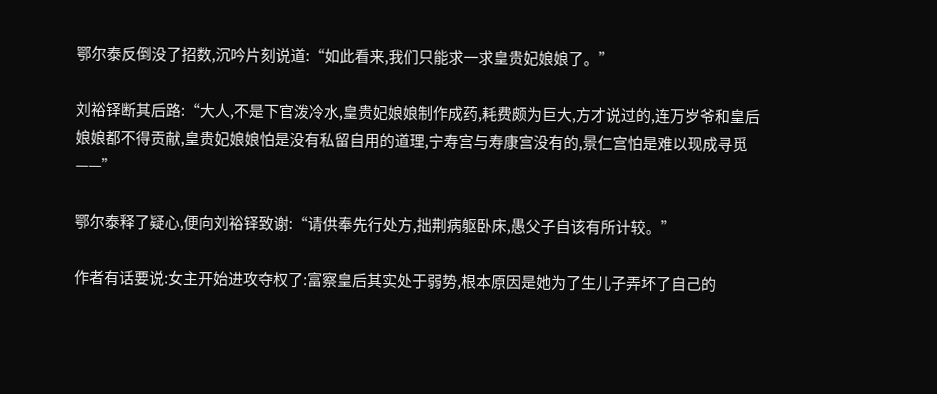鄂尔泰反倒没了招数,沉吟片刻说道:“如此看来,我们只能求一求皇贵妃娘娘了。”

刘裕铎断其后路:“大人,不是下官泼冷水,皇贵妃娘娘制作成药,耗费颇为巨大,方才说过的,连万岁爷和皇后娘娘都不得贡献,皇贵妃娘娘怕是没有私留自用的道理,宁寿宫与寿康宫没有的,景仁宫怕是难以现成寻觅——”

鄂尔泰释了疑心,便向刘裕铎致谢:“请供奉先行处方,拙荆病躯卧床,愚父子自该有所计较。”

作者有话要说:女主开始进攻夺权了:富察皇后其实处于弱势,根本原因是她为了生儿子弄坏了自己的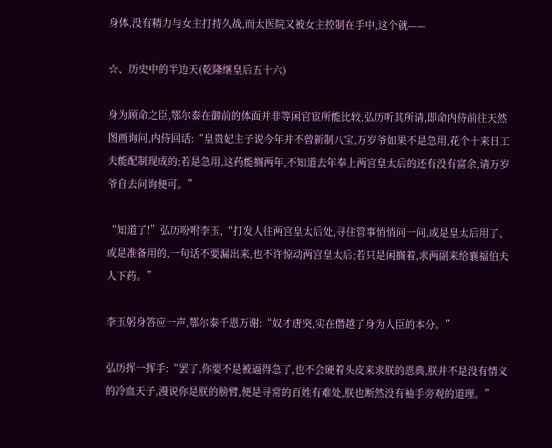身体,没有精力与女主打持久战,而太医院又被女主控制在手中,这个就——

☆、历史中的半边天(乾隆继皇后五十六)

身为顾命之臣,鄂尔泰在御前的体面并非等闲官宦所能比较,弘历听其所请,即命内侍前往天然图画询问,内侍回话:“皇贵妃主子说今年并不曾新制八宝,万岁爷如果不是急用,花个十来日工夫能配制现成的;若是急用,这药能搁两年,不知道去年奉上两宫皇太后的还有没有富余,请万岁爷自去问询便可。”

“知道了!”弘历吩咐李玉,“打发人往两宫皇太后处,寻住管事悄悄问一问,或是皇太后用了、或是准备用的,一句话不要漏出来,也不许惊动两宫皇太后;若只是闲搁着,求两副来给襄福伯夫人下药。”

李玉躬身答应一声,鄂尔泰千恩万谢:“奴才唐突,实在僭越了身为人臣的本分。”

弘历挥一挥手:“罢了,你要不是被逼得急了,也不会硬着头皮来求朕的恩典,朕并不是没有情义的冷血天子,漫说你是朕的膀臂,便是寻常的百姓有难处,朕也断然没有袖手旁观的道理。”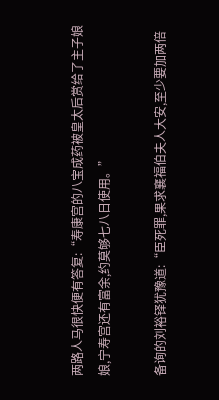两路人马很快便有答复:“寿康宫的八宝成药被皇太后赏给了主子娘娘,宁寿宫还有富余,约莫够七八日使用。”

备询的刘裕铎犹豫道:“臣死罪,果求襄福伯夫人大安,至少要加两倍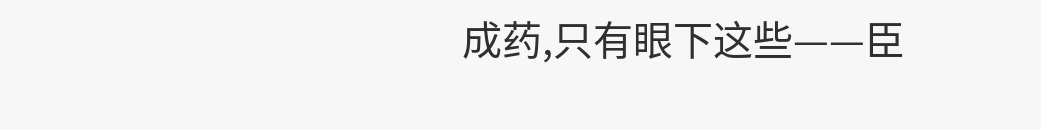成药,只有眼下这些——臣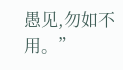愚见,勿如不用。”